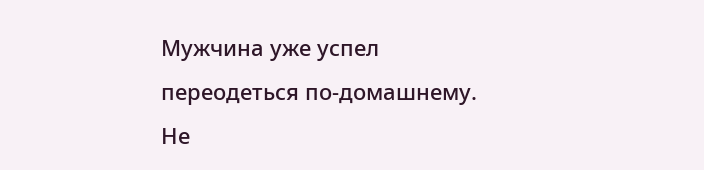Мужчина уже успел переодеться по-домашнему. Не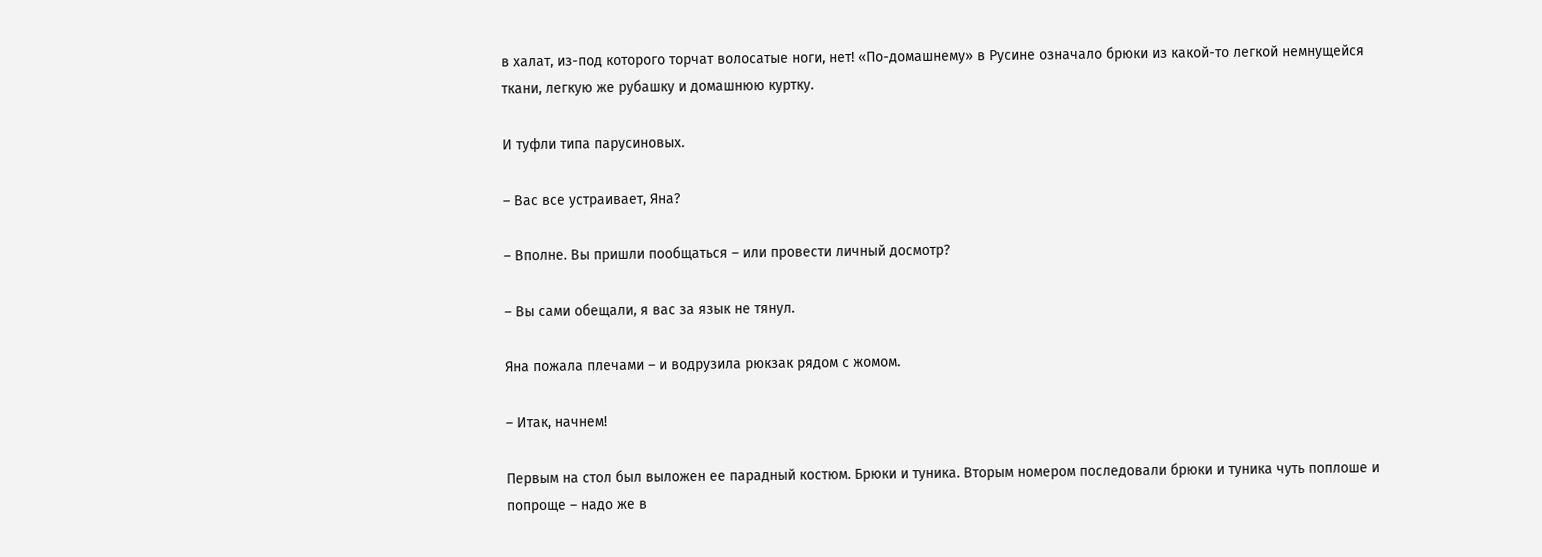в халат, из-под которого торчат волосатые ноги, нет! «По-домашнему» в Русине означало брюки из какой-то легкой немнущейся ткани, легкую же рубашку и домашнюю куртку.

И туфли типа парусиновых.

– Вас все устраивает, Яна?

– Вполне. Вы пришли пообщаться – или провести личный досмотр?

– Вы сами обещали, я вас за язык не тянул.

Яна пожала плечами – и водрузила рюкзак рядом с жомом.

– Итак, начнем!

Первым на стол был выложен ее парадный костюм. Брюки и туника. Вторым номером последовали брюки и туника чуть поплоше и попроще – надо же в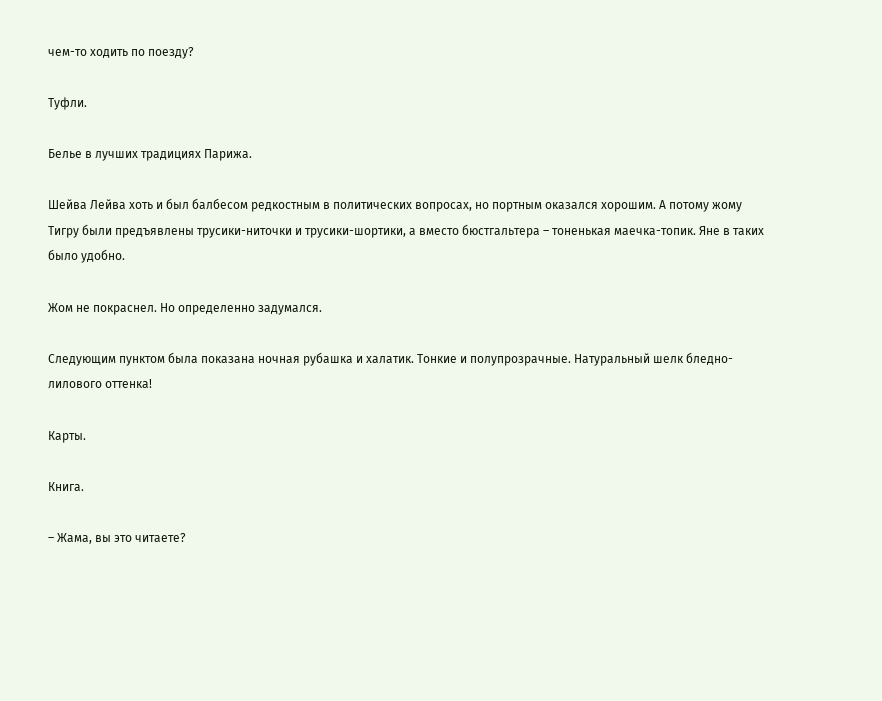чем-то ходить по поезду?

Туфли.

Белье в лучших традициях Парижа.

Шейва Лейва хоть и был балбесом редкостным в политических вопросах, но портным оказался хорошим. А потому жому Тигру были предъявлены трусики-ниточки и трусики-шортики, а вместо бюстгальтера – тоненькая маечка-топик. Яне в таких было удобно.

Жом не покраснел. Но определенно задумался.

Следующим пунктом была показана ночная рубашка и халатик. Тонкие и полупрозрачные. Натуральный шелк бледно-лилового оттенка!

Карты.

Книга.

– Жама, вы это читаете?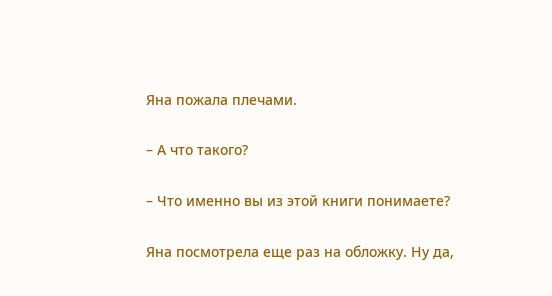Яна пожала плечами.

– А что такого?

– Что именно вы из этой книги понимаете?

Яна посмотрела еще раз на обложку. Ну да,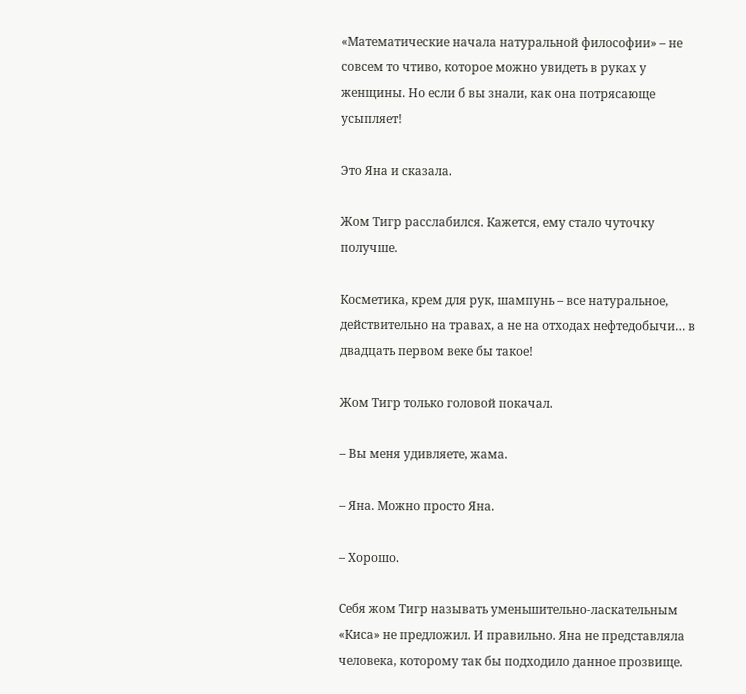«Математические начала натуральной философии» – не совсем то чтиво, которое можно увидеть в руках у женщины. Но если б вы знали, как она потрясающе усыпляет!

Это Яна и сказала.

Жом Тигр расслабился. Кажется, ему стало чуточку получше.

Косметика, крем для рук, шампунь – все натуральное, действительно на травах, а не на отходах нефтедобычи… в двадцать первом веке бы такое!

Жом Тигр только головой покачал.

– Вы меня удивляете, жама.

– Яна. Можно просто Яна.

– Хорошо.

Себя жом Тигр называть уменьшительно-ласкательным «Киса» не предложил. И правильно. Яна не представляла человека, которому так бы подходило данное прозвище.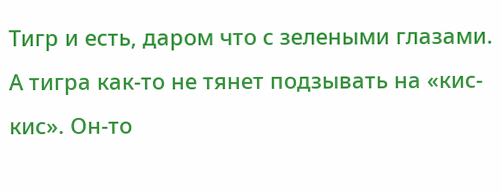Тигр и есть, даром что с зелеными глазами. А тигра как-то не тянет подзывать на «кис-кис». Он-то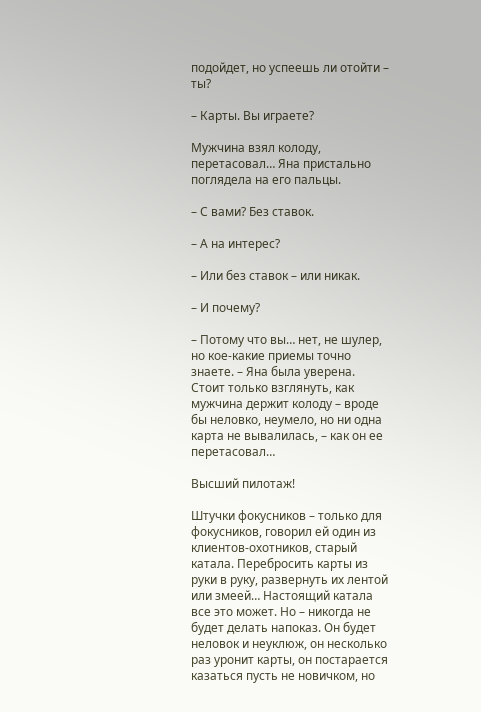подойдет, но успеешь ли отойти – ты?

– Карты. Вы играете?

Мужчина взял колоду, перетасовал… Яна пристально поглядела на его пальцы.

– С вами? Без ставок.

– А на интерес?

– Или без ставок – или никак.

– И почему?

– Потому что вы… нет, не шулер, но кое-какие приемы точно знаете. – Яна была уверена. Стоит только взглянуть, как мужчина держит колоду – вроде бы неловко, неумело, но ни одна карта не вывалилась, – как он ее перетасовал…

Высший пилотаж!

Штучки фокусников – только для фокусников, говорил ей один из клиентов-охотников, старый катала. Перебросить карты из руки в руку, развернуть их лентой или змеей… Настоящий катала все это может. Но – никогда не будет делать напоказ. Он будет неловок и неуклюж, он несколько раз уронит карты, он постарается казаться пусть не новичком, но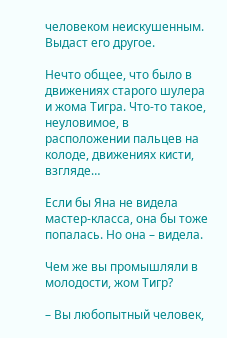человеком неискушенным. Выдаст его другое.

Нечто общее, что было в движениях старого шулера и жома Тигра. Что-то такое, неуловимое, в расположении пальцев на колоде, движениях кисти, взгляде…

Если бы Яна не видела мастер-класса, она бы тоже попалась. Но она – видела.

Чем же вы промышляли в молодости, жом Тигр?

– Вы любопытный человек,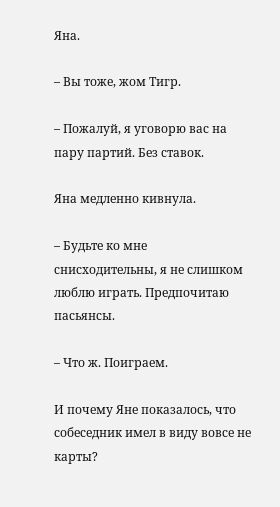Яна.

– Вы тоже, жом Тигр.

– Пожалуй, я уговорю вас на пару партий. Без ставок.

Яна медленно кивнула.

– Будьте ко мне снисходительны, я не слишком люблю играть. Предпочитаю пасьянсы.

– Что ж. Поиграем.

И почему Яне показалось, что собеседник имел в виду вовсе не карты?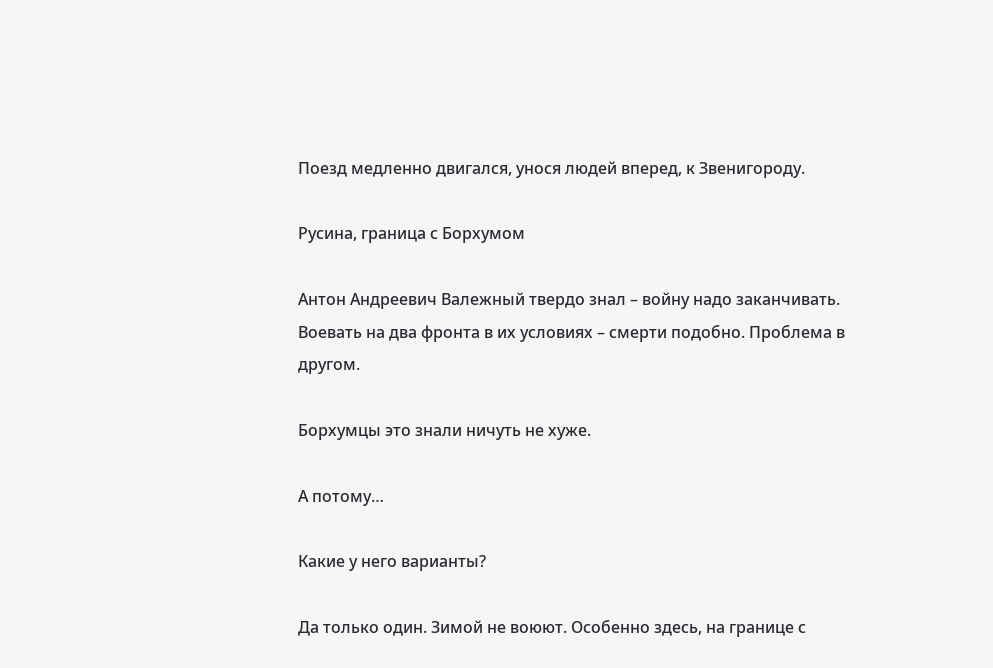Поезд медленно двигался, унося людей вперед, к Звенигороду.

Русина, граница с Борхумом

Антон Андреевич Валежный твердо знал – войну надо заканчивать. Воевать на два фронта в их условиях – смерти подобно. Проблема в другом.

Борхумцы это знали ничуть не хуже.

А потому…

Какие у него варианты?

Да только один. Зимой не воюют. Особенно здесь, на границе с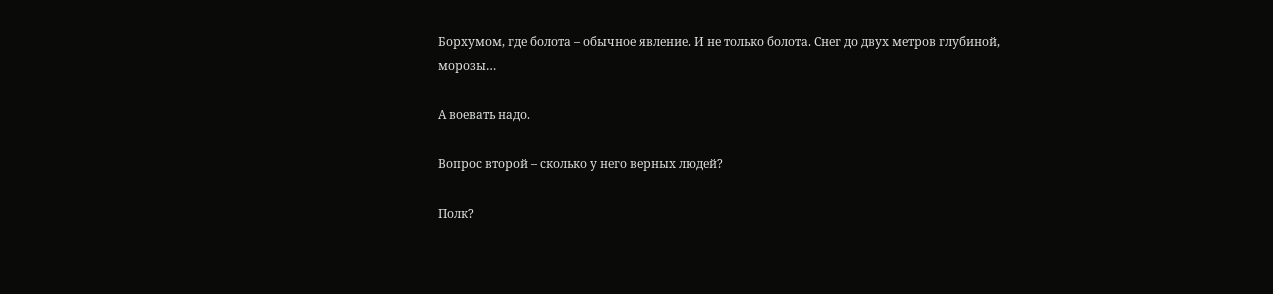Борхумом, где болота – обычное явление. И не только болота. Снег до двух метров глубиной, морозы…

А воевать надо.

Вопрос второй – сколько у него верных людей?

Полк?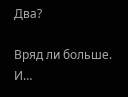Два?

Вряд ли больше. И…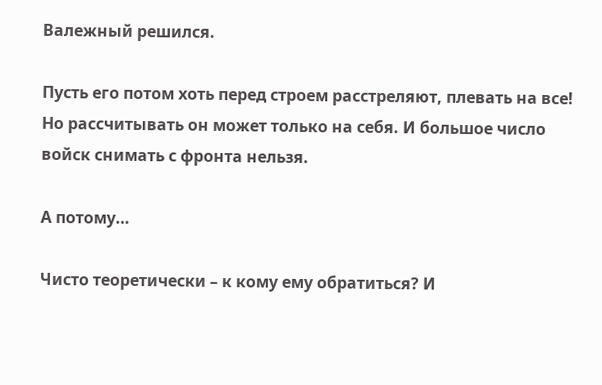Валежный решился.

Пусть его потом хоть перед строем расстреляют, плевать на все! Но рассчитывать он может только на себя. И большое число войск снимать с фронта нельзя.

А потому…

Чисто теоретически – к кому ему обратиться? И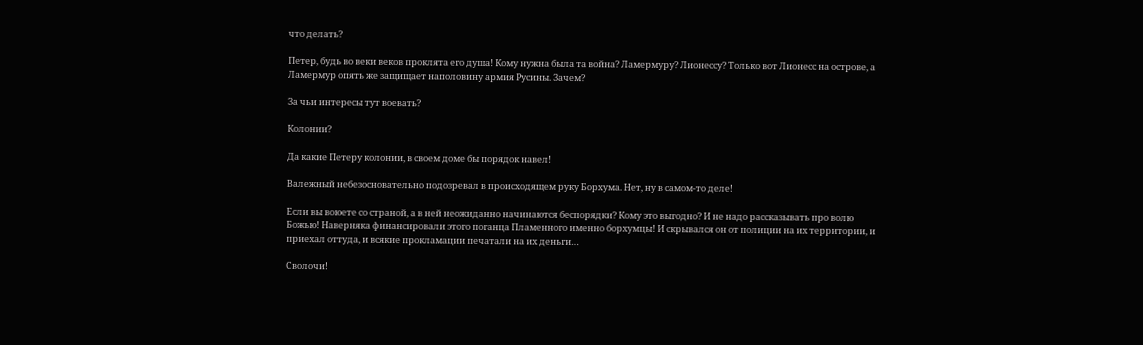что делать?

Петер, будь во веки веков проклята его душа! Кому нужна была та война? Ламермуру? Лионессу? Только вот Лионесс на острове, а Ламермур опять же защищает наполовину армия Русины. Зачем?

За чьи интересы тут воевать?

Колонии?

Да какие Петеру колонии, в своем доме бы порядок навел!

Валежный небезосновательно подозревал в происходящем руку Борхума. Нет, ну в самом-то деле!

Если вы воюете со страной, а в ней неожиданно начинаются беспорядки? Кому это выгодно? И не надо рассказывать про волю Божью! Наверняка финансировали этого поганца Пламенного именно борхумцы! И скрывался он от полиции на их территории, и приехал оттуда, и всякие прокламации печатали на их деньги…

Сволочи!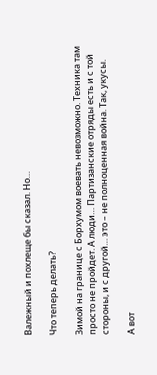Валежный и похлеще бы сказал. Но…

Что теперь делать?

Зимой на границе с Борхумом воевать невозможно. Техника там просто не пройдет. А люди… Партизанские отряды есть и с той стороны, и с другой… это – не полноценная война. Так, укусы.

А вот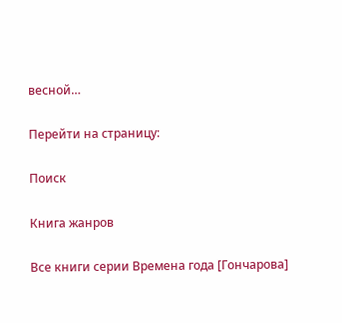весной…

Перейти на страницу:

Поиск

Книга жанров

Все книги серии Времена года [Гончарова]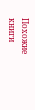Похожие книги